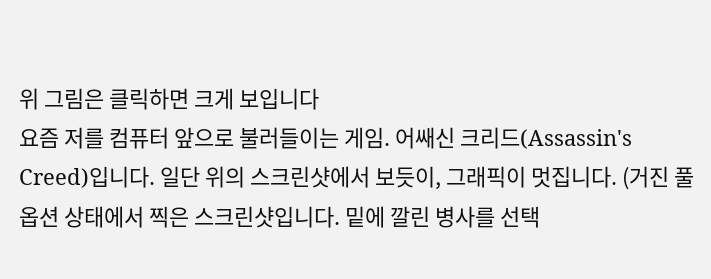위 그림은 클릭하면 크게 보입니다
요즘 저를 컴퓨터 앞으로 불러들이는 게임. 어쌔신 크리드(Assassin's Creed)입니다. 일단 위의 스크린샷에서 보듯이, 그래픽이 멋집니다. (거진 풀옵션 상태에서 찍은 스크린샷입니다. 밑에 깔린 병사를 선택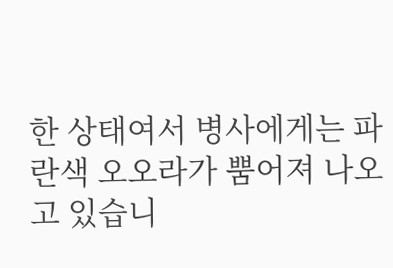한 상태여서 병사에게는 파란색 오오라가 뿜어져 나오고 있습니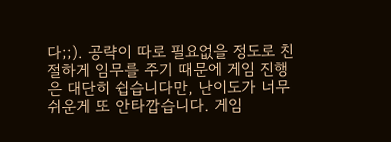다;;). 공략이 따로 필요없을 정도로 친절하게 임무를 주기 때문에 게임 진행은 대단히 쉽습니다만, 난이도가 너무 쉬운게 또 안타깝습니다. 게임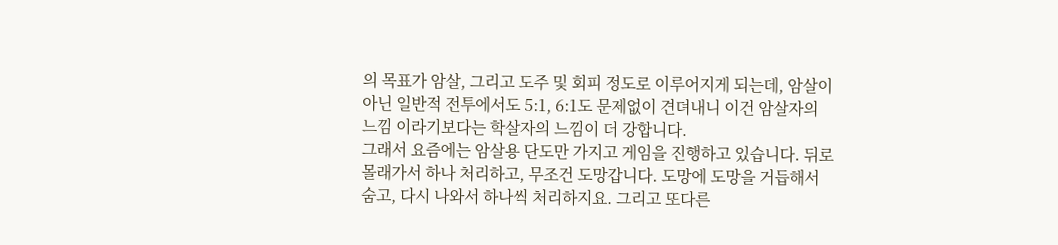의 목표가 암살, 그리고 도주 및 회피 정도로 이루어지게 되는데, 암살이 아닌 일반적 전투에서도 5:1, 6:1도 문제없이 견뎌내니 이건 암살자의 느낌 이라기보다는 학살자의 느낌이 더 강합니다.
그래서 요즘에는 암살용 단도만 가지고 게임을 진행하고 있습니다. 뒤로 몰래가서 하나 처리하고, 무조건 도망갑니다. 도망에 도망을 거듭해서 숨고, 다시 나와서 하나씩 처리하지요. 그리고 또다른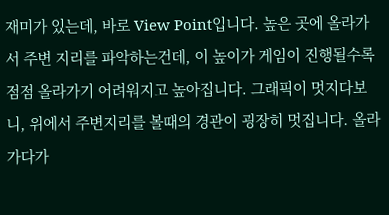재미가 있는데, 바로 View Point입니다. 높은 곳에 올라가서 주변 지리를 파악하는건데, 이 높이가 게임이 진행될수록 점점 올라가기 어려워지고 높아집니다. 그래픽이 멋지다보니, 위에서 주변지리를 볼때의 경관이 굉장히 멋집니다. 올라가다가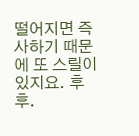떨어지면 즉사하기 때문에 또 스릴이 있지요. 후후.